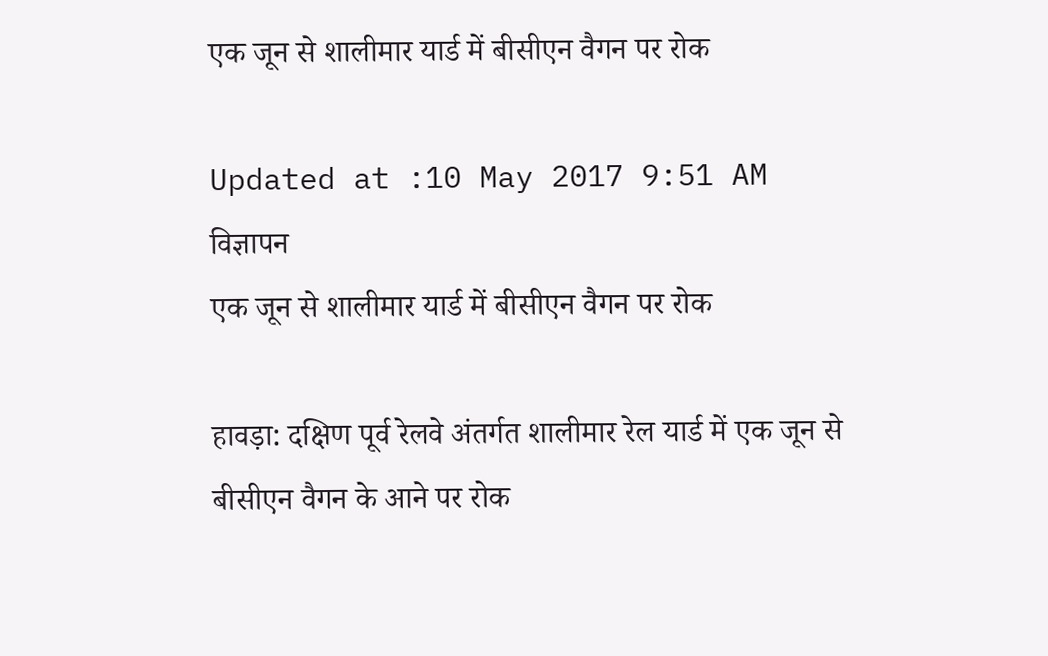एक जून से शालीमार यार्ड में बीसीएन वैगन पर रोक

Updated at :10 May 2017 9:51 AM
विज्ञापन
एक जून से शालीमार यार्ड में बीसीएन वैगन पर रोक

हावड़ा: दक्षिण पूर्व रेलवे अंतर्गत शालीमार रेल यार्ड में एक जून से बीसीएन वैगन के आने पर रोक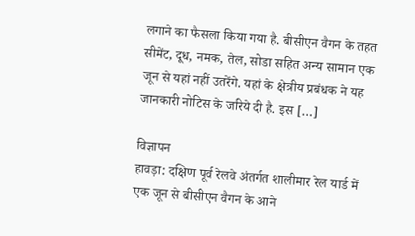लगाने का फैसला किया गया है. बीसीएन वैगन के तहत सीमेंट, दूध, नमक, तेल, सोडा सहित अन्य सामान एक जून से यहां नहीं उतरेंगे. यहां के क्षेत्रीय प्रबंधक ने यह जानकारी नोटिस के जरिये दी है. इस […]

विज्ञापन
हावड़ा: दक्षिण पूर्व रेलवे अंतर्गत शालीमार रेल यार्ड में एक जून से बीसीएन वैगन के आने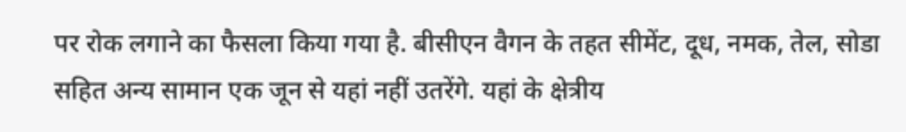पर रोक लगाने का फैसला किया गया है. बीसीएन वैगन के तहत सीमेंट, दूध, नमक, तेल, सोडा सहित अन्य सामान एक जून से यहां नहीं उतरेंगे. यहां के क्षेत्रीय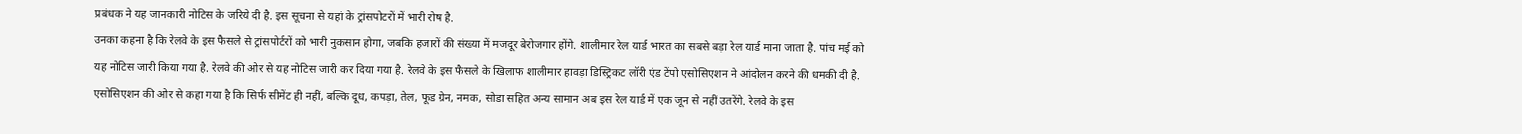प्रबंधक ने यह जानकारी नोटिस के जरिये दी है. इस सूचना से यहां के ट्रांसपोटरों में भारी रोष है.
उनका कहना है कि रेलवे के इस फैसले से ट्रांसपोर्टरों को भारी नुकसान होगा, जबकि हजारों की संख्या में मजदूर बेरोजगार होंगे. शालीमार रेल यार्ड भारत का सबसे बड़ा रेल यार्ड माना जाता है. पांच मई को यह नोटिस जारी किया गया है. रेलवे की ओर से यह नोटिस जारी कर दिया गया है. रेलवे के इस फैसले के खिलाफ शालीमार हावड़ा डिस्ट्रिकट लॉरी एंड टेंपो एसोसिएशन ने आंदोलन करने की धमकी दी है. एसोसिएशन की ओर से कहा गया है कि सिर्फ सीमेंट ही नहीं, बल्कि दूध, कपड़ा, तेल, फूड ग्रेन, नमक, सोडा सहित अन्य सामान अब इस रेल यार्ड में एक जून से नहीं उतरेंगे. रेलवे के इस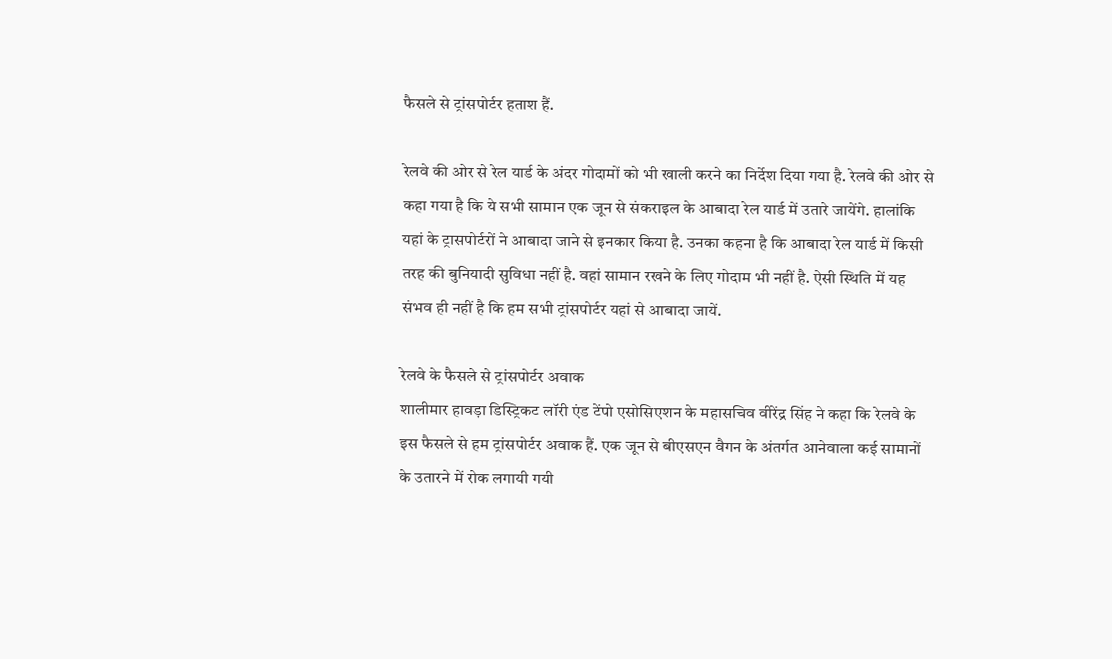फैसले से ट्रांसपोर्टर हताश हैं.

रेलवे की ओर से रेल यार्ड के अंदर गोदामों को भी खाली करने का निर्देश दिया गया है. रेलवे की ओर से कहा गया है कि ये सभी सामान एक जून से संकराइल के आबादा रेल यार्ड में उतारे जायेंगे. हालांकि यहां के ट्रासपोर्टरों ने आबादा जाने से इनकार किया है. उनका कहना है कि आबादा रेल यार्ड में किसी तरह की बुनियादी सुविधा नहीं है. वहां सामान रखने के लिए गोदाम भी नहीं है. ऐसी स्थिति में यह संभव ही नहीं है कि हम सभी ट्रांसपोर्टर यहां से आबादा जायें.

रेलवे के फैसले से ट्रांसपोर्टर अवाक
शालीमार हावड़ा डिस्ट्रिकट लॉरी एंड टेंपो एसोसिएशन के महासचिव वीरेंद्र सिंह ने कहा कि रेलवे के इस फैसले से हम ट्रांसपोर्टर अवाक हैं. एक जून से बीएसएन वैगन के अंतर्गत आनेवाला कई सामानों के उतारने में रोक लगायी गयी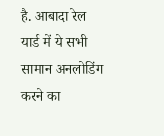है. आबादा रेल यार्ड में ये सभी सामान अनलोडिंग करने का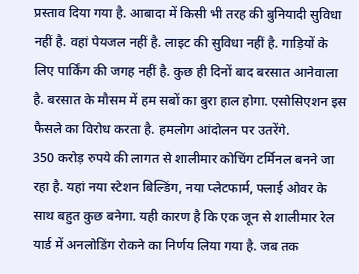प्रस्ताव दिया गया है. आबादा में किसी भी तरह की बुनियादी सुविधा नहीं है. वहां पेयजल नहीं है. लाइट की सुविधा नहीं है. गाड़ियों के लिए पार्किंग की जगह नहीं है. कुछ ही दिनों बाद बरसात आनेवाला है. बरसात के मौसम में हम सबों का बुरा हाल होगा. एसोसिएशन इस फैसले का विरोध करता है. हमलोग आंदोलन पर उतरेंगे.
350 करोड़ रुपये की लागत से शालीमार कोचिंग टर्मिनल बनने जा रहा है. यहां नया स्टेशन बिल्डिंग, नया प्लेटफार्म, फ्लाई ओवर के साथ बहुत कुछ बनेगा. यही कारण है कि एक जून से शालीमार रेल यार्ड में अनलोडिंग रोकने का निर्णय लिया गया है. जब तक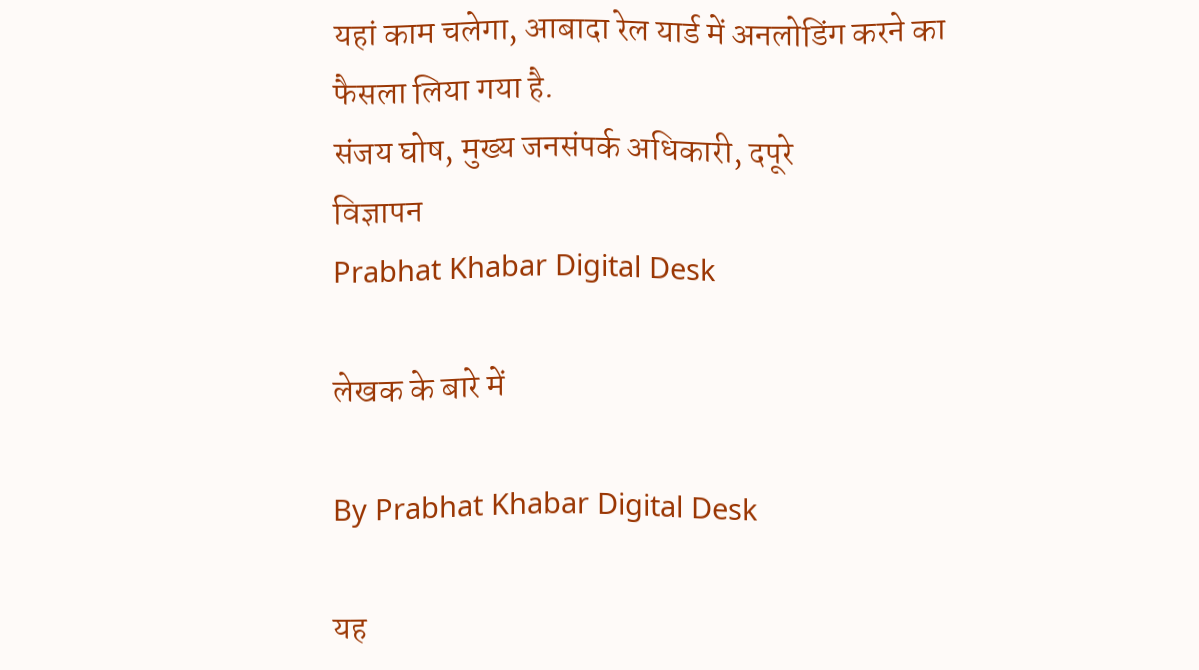यहां काम चलेगा, आबादा रेल यार्ड में अनलोडिंग करने का फैसला लिया गया है.
संजय घोष, मुख्य जनसंपर्क अधिकारी, दपूरे
विज्ञापन
Prabhat Khabar Digital Desk

लेखक के बारे में

By Prabhat Khabar Digital Desk

यह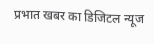प्रभात खबर का डिजिटल न्यूज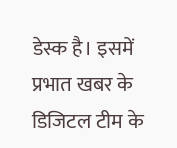डेस्क है। इसमें प्रभात खबर के डिजिटल टीम के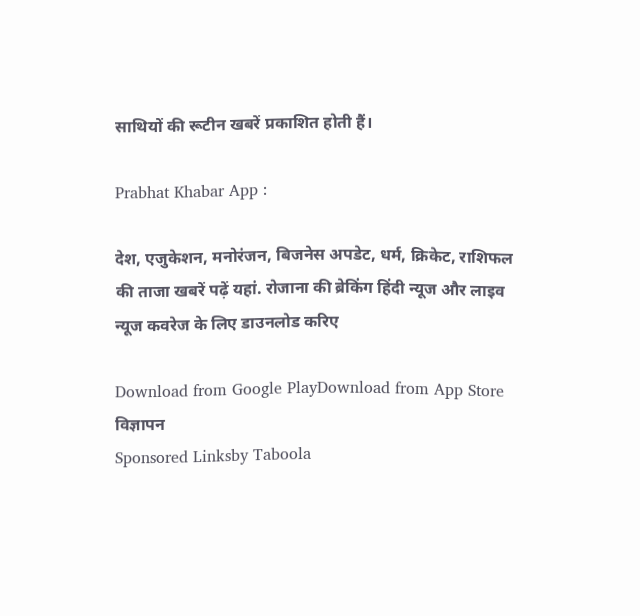साथियों की रूटीन खबरें प्रकाशित होती हैं।

Prabhat Khabar App :

देश, एजुकेशन, मनोरंजन, बिजनेस अपडेट, धर्म, क्रिकेट, राशिफल की ताजा खबरें पढ़ें यहां. रोजाना की ब्रेकिंग हिंदी न्यूज और लाइव न्यूज कवरेज के लिए डाउनलोड करिए

Download from Google PlayDownload from App Store
विज्ञापन
Sponsored Linksby Taboola